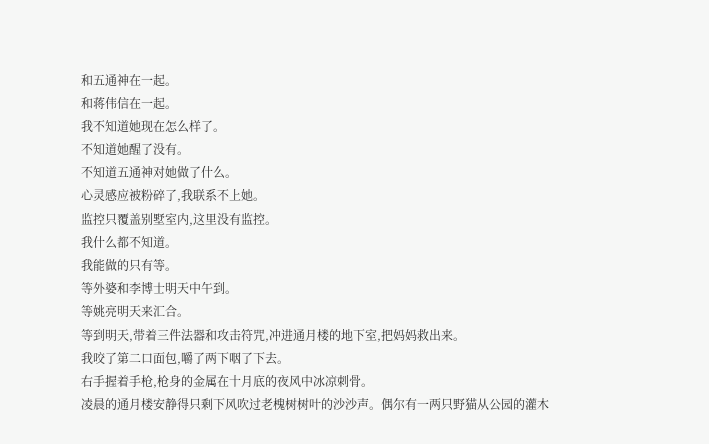和五通神在一起。
和蒋伟信在一起。
我不知道她现在怎么样了。
不知道她醒了没有。
不知道五通神对她做了什么。
心灵感应被粉碎了,我联系不上她。
监控只覆盖别墅室内,这里没有监控。
我什么都不知道。
我能做的只有等。
等外婆和李博士明天中午到。
等姚亮明天来汇合。
等到明天,带着三件法器和攻击符咒,冲进通月楼的地下室,把妈妈救出来。
我咬了第二口面包,嚼了两下咽了下去。
右手握着手枪,枪身的金属在十月底的夜风中冰凉刺骨。
凌晨的通月楼安静得只剩下风吹过老槐树树叶的沙沙声。偶尔有一两只野猫从公园的灌木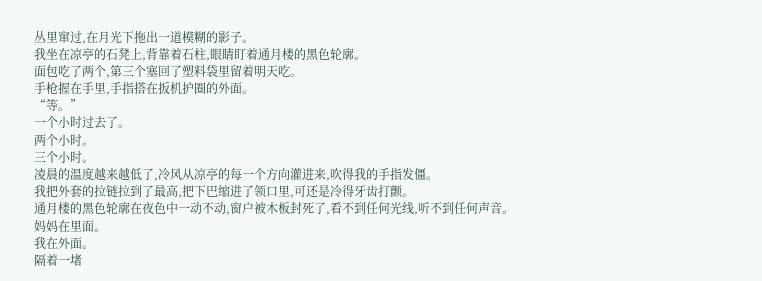丛里窜过,在月光下拖出一道模糊的影子。
我坐在凉亭的石凳上,背靠着石柱,眼睛盯着通月楼的黑色轮廓。
面包吃了两个,第三个塞回了塑料袋里留着明天吃。
手枪握在手里,手指搭在扳机护圈的外面。
“等。”
一个小时过去了。
两个小时。
三个小时。
凌晨的温度越来越低了,冷风从凉亭的每一个方向灌进来,吹得我的手指发僵。
我把外套的拉链拉到了最高,把下巴缩进了领口里,可还是冷得牙齿打颤。
通月楼的黑色轮廓在夜色中一动不动,窗户被木板封死了,看不到任何光线,听不到任何声音。
妈妈在里面。
我在外面。
隔着一堵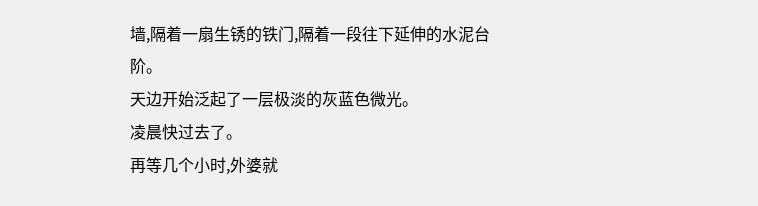墙,隔着一扇生锈的铁门,隔着一段往下延伸的水泥台阶。
天边开始泛起了一层极淡的灰蓝色微光。
凌晨快过去了。
再等几个小时,外婆就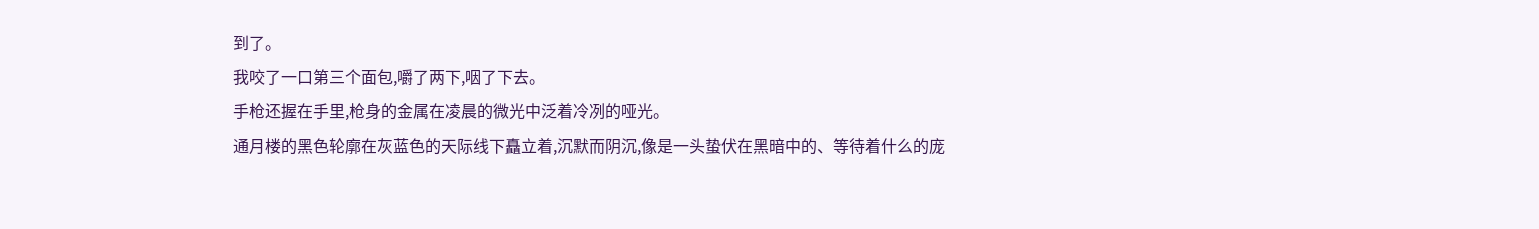到了。
我咬了一口第三个面包,嚼了两下,咽了下去。
手枪还握在手里,枪身的金属在凌晨的微光中泛着冷冽的哑光。
通月楼的黑色轮廓在灰蓝色的天际线下矗立着,沉默而阴沉,像是一头蛰伏在黑暗中的、等待着什么的庞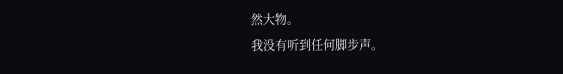然大物。
我没有听到任何脚步声。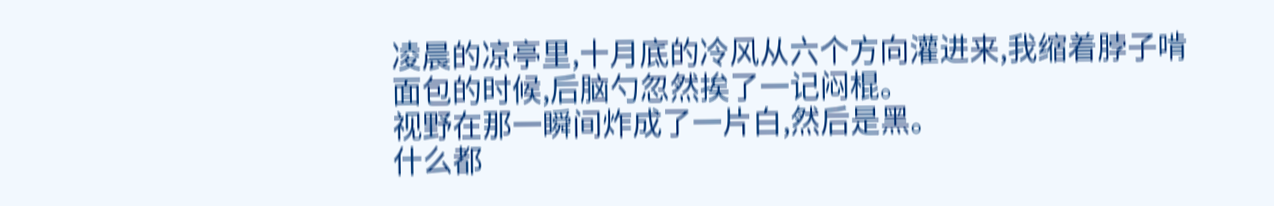凌晨的凉亭里,十月底的冷风从六个方向灌进来,我缩着脖子啃面包的时候,后脑勺忽然挨了一记闷棍。
视野在那一瞬间炸成了一片白,然后是黑。
什么都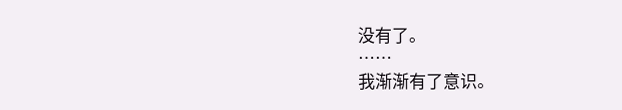没有了。
……
我渐渐有了意识。